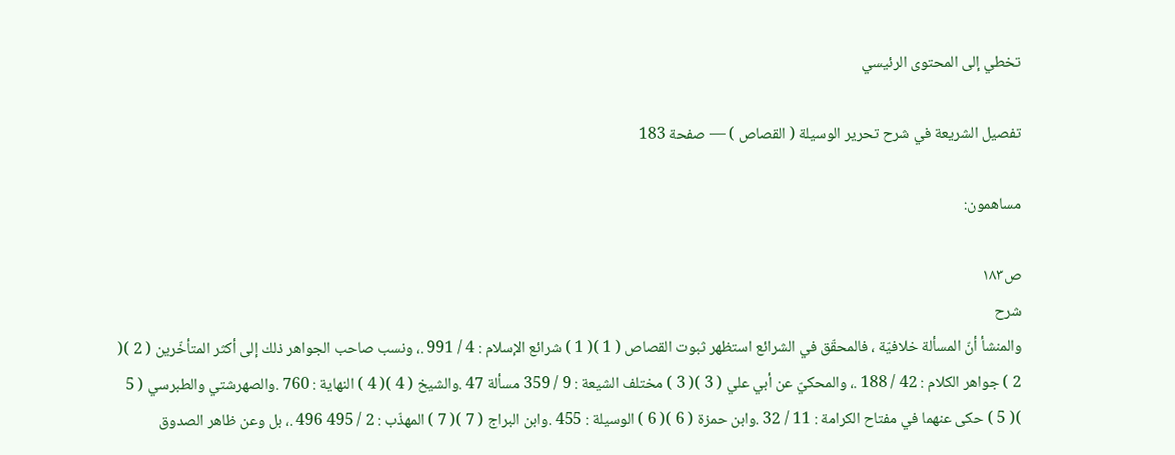تخطي إلى المحتوى الرئيسي

تفصيل الشريعة في شرح تحرير الوسيلة ( القصاص ) — صفحة 183

مساهمون:

ص١٨٣
شرح
والمنشأ أنّ المسألة خلافيّة ، فالمحقّق في الشرائع استظهر ثبوت القصاص ( 1 )( 1 ) شرائع الإسلام : 4 / 991 .، ونسب صاحب الجواهر ذلك إلى أكثر المتأخّرين ( 2 )( 2 ) جواهر الكلام : 42 / 188 .، والمحكيّ عن أبي علي ( 3 )( 3 ) مختلف الشيعة : 9 / 359 مسألة 47 .والشيخ ( 4 )( 4 ) النهاية : 760 .والصهرشتي والطبرسي ( 5 )( 5 ) حكى عنهما في مفتاح الكرامة : 11 / 32 .وابن حمزة ( 6 )( 6 ) الوسيلة : 455 .وابن البراج ( 7 )( 7 ) المهذّب : 2 / 495 496 .، بل وعن ظاهر الصدوق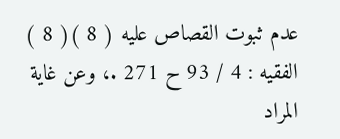عدم ثبوت القصاص عليه ( 8 )( 8 ) الفقيه : 4 / 93 ح 271 .، وعن غاية المراد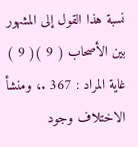نسبة هذا القول إلى المشهور بين الأصحاب ( 9 )( 9 ) غاية المراد : 367 .، ومنشأ الاختلاف وجود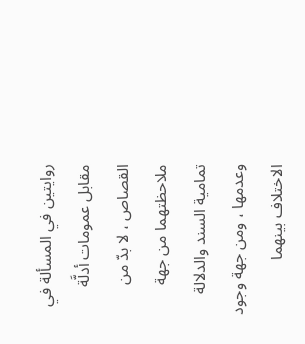روايتين في المسألة في مقابل عمومات أدلَّة القصاص ، لا بدّ من ملاحظتهما من جهة تمامية السند والدلالة وعدمها ، ومن جهة وجود الاختلاف بينهما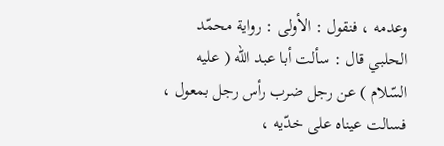وعدمه ، فنقول : الأولى : رواية محمّد الحلبي قال : سألت أبا عبد الله ( عليه السّلام ) عن رجل ضرب رأس رجل بمعول ، فسالت عيناه على خدّيه ،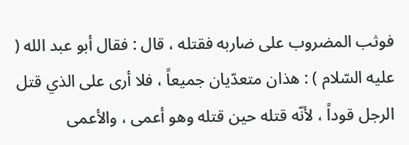فوثب المضروب على ضاربه فقتله ، قال : فقال أبو عبد الله ( عليه السّلام ) : هذان متعدّيان جميعاً ، فلا أرى على الذي قتل الرجل قوداً ، لأنّه قتله حين قتله وهو أعمى ، والأعمى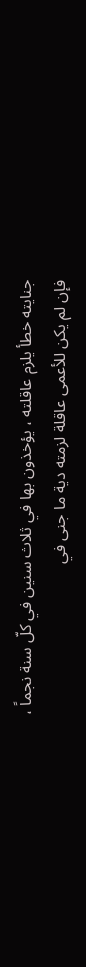جنايته خطأ يلزم عاقلته ، يؤخذون بها في ثلاث سنين في كلّ سنة نجماً ، فإن لم يكن للأعمى عاقلة لزمته دية ما جنى في